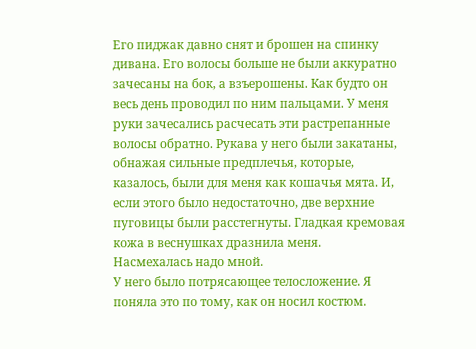Его пиджак давно снят и брошен на спинку дивана. Его волосы больше не были аккуратно зачесаны на бок, а взъерошены. Как будто он весь день проводил по ним пальцами. У меня руки зачесались расчесать эти растрепанные волосы обратно. Рукава у него были закатаны, обнажая сильные предплечья, которые, казалось, были для меня как кошачья мята. И, если этого было недостаточно, две верхние пуговицы были расстегнуты. Гладкая кремовая кожа в веснушках дразнила меня.
Насмехалась надо мной.
У него было потрясающее телосложение. Я поняла это по тому, как он носил костюм.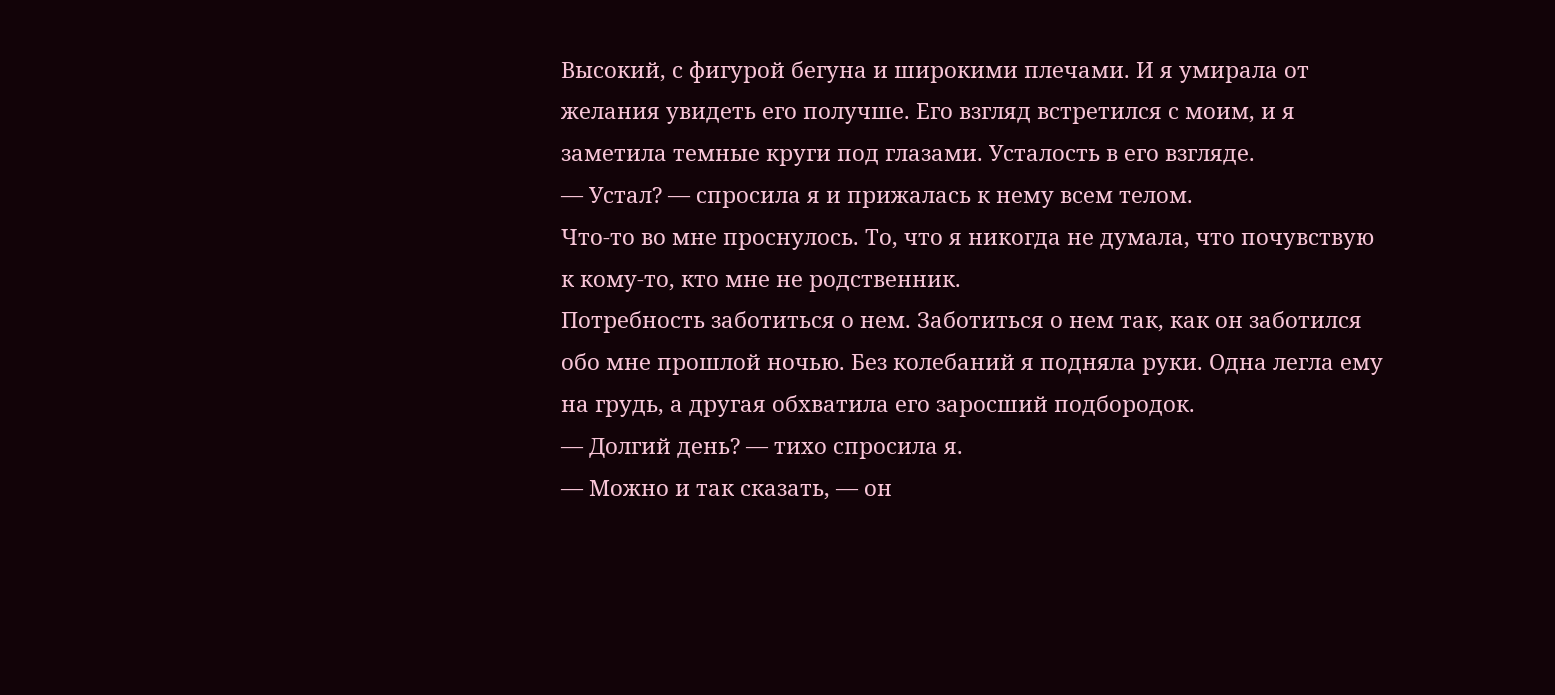Высокий, с фигурой бегуна и широкими плечами. И я умирала от желания увидеть его получше. Его взгляд встретился с моим, и я заметила темные круги под глазами. Усталость в его взгляде.
— Устал? — спросила я и прижалась к нему всем телом.
Что-то во мне проснулось. То, что я никогда не думала, что почувствую к кому-то, кто мне не родственник.
Потребность заботиться о нем. Заботиться о нем так, как он заботился обо мне прошлой ночью. Без колебаний я подняла руки. Одна легла ему на грудь, а другая обхватила его заросший подбородок.
— Долгий день? — тихо спросила я.
— Можно и так сказать, — он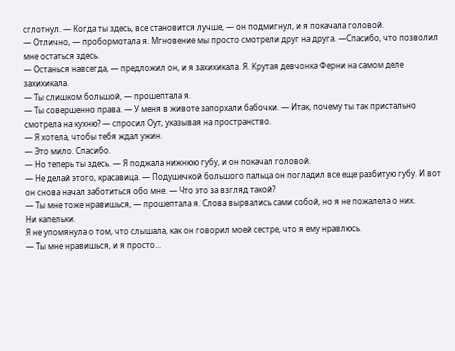сглотнул. — Когда ты здесь, все становится лучше, — он подмигнул, и я покачала головой.
— Отлично, — пробормотала я. Мгновение мы просто смотрели друг на друга. —Спасибо, что позволил мне остаться здесь.
— Останься навсегда, — предложил он, и я захихикала. Я. Крутая девчонка Ферни на самом деле захихикала.
— Ты слишком большой, — прошептала я.
— Ты совершенно права. — У меня в животе запорхали бабочки. — Итак, почему ты так пристально смотрела на кухню? — спросил Оут, указывая на пространство.
— Я хотела, чтобы тебя ждал ужин.
— Это мило. Спасибо.
— Но теперь ты здесь. — Я поджала нижнюю губу, и он покачал головой.
— Не делай этого, красавица. — Подушечкой большого пальца он погладил все еще разбитую губу. И вот он снова начал заботиться обо мне. — Что это за взгляд такой?
— Ты мне тоже нравишься, — прошептала я. Слова вырвались сами собой, но я не пожалела о них.
Ни капельки.
Я не упомянула о том, что слышала, как он говорил моей сестре, что я ему нравлюсь.
— Ты мне нравишься, и я просто...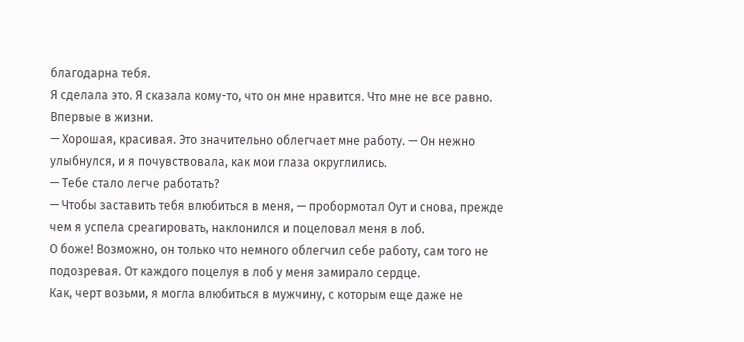благодарна тебя.
Я сделала это. Я сказала кому-то, что он мне нравится. Что мне не все равно. Впервые в жизни.
— Хорошая, красивая. Это значительно облегчает мне работу. — Он нежно улыбнулся, и я почувствовала, как мои глаза округлились.
— Тебе стало легче работать?
— Чтобы заставить тебя влюбиться в меня, — пробормотал Оут и снова, прежде чем я успела среагировать, наклонился и поцеловал меня в лоб.
О боже! Возможно, он только что немного облегчил себе работу, сам того не подозревая. От каждого поцелуя в лоб у меня замирало сердце.
Как, черт возьми, я могла влюбиться в мужчину, с которым еще даже не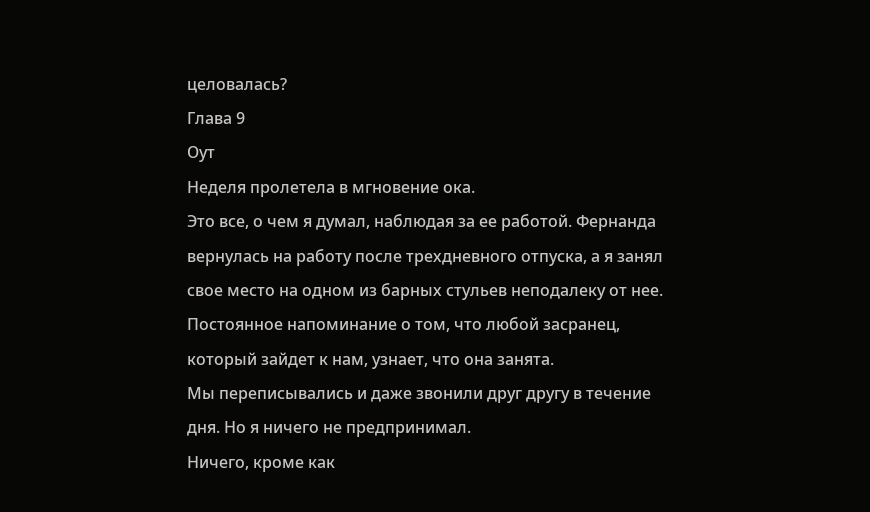целовалась?
Глава 9
Оут
Неделя пролетела в мгновение ока.
Это все, о чем я думал, наблюдая за ее работой. Фернанда вернулась на работу после трехдневного отпуска, а я занял свое место на одном из барных стульев неподалеку от нее. Постоянное напоминание о том, что любой засранец, который зайдет к нам, узнает, что она занята.
Мы переписывались и даже звонили друг другу в течение дня. Но я ничего не предпринимал.
Ничего, кроме как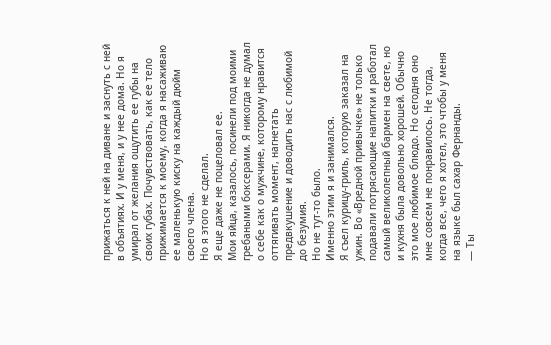прижаться к ней на диване и заснуть с ней в объятиях. И у меня, и у нее дома. Но я умирал от желания ощутить ее губы на своих губах. Почувствовать, как ее тело прижимается к моему, когда я насаживаю ее маленькую киску на каждый дюйм своего члена.
Но я этого не сделал.
Я еще даже не поцеловал ее.
Мои яйца, казалось, посинели под моими гребаными боксерами. Я никогда не думал о себе как о мужчине, которому нравится оттягивать момент, нагнетать предвкушение и доводить нас с любимой до безумия.
Но не тут-то было.
Именно этим я и занимался.
Я съел курицу-гриль, которую заказал на ужин. Во «Вредной привычке» не только подавали потрясающие напитки и работал самый великолепный бармен на свете, но и кухня была довольно хорошей. Обычно это мое любимое блюдо. Но сегодня оно мне совсем не понравилось. Не тогда, когда все, чего я хотел, это чтобы у меня на языке был сахар Фернанды.
— Ты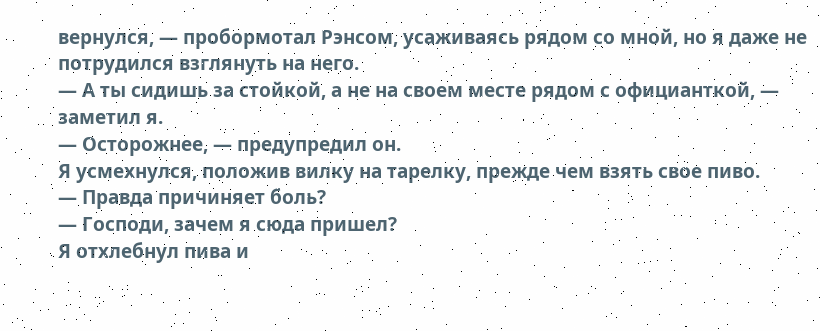вернулся, — пробормотал Рэнсом, усаживаясь рядом со мной, но я даже не потрудился взглянуть на него.
— А ты сидишь за стойкой, а не на своем месте рядом с официанткой, — заметил я.
— Осторожнее, — предупредил он.
Я усмехнулся, положив вилку на тарелку, прежде чем взять свое пиво.
— Правда причиняет боль?
— Господи, зачем я сюда пришел?
Я отхлебнул пива и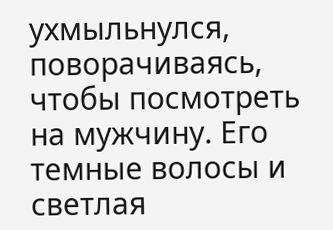ухмыльнулся, поворачиваясь, чтобы посмотреть на мужчину. Его темные волосы и светлая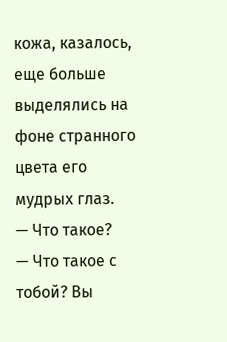кожа, казалось, еще больше выделялись на фоне странного цвета его мудрых глаз.
— Что такое?
— Что такое с тобой? Вы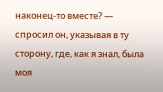наконец-то вместе? — спросил он, указывая в ту сторону, где, как я знал, была моя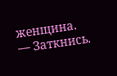женщина.
— Заткнись.